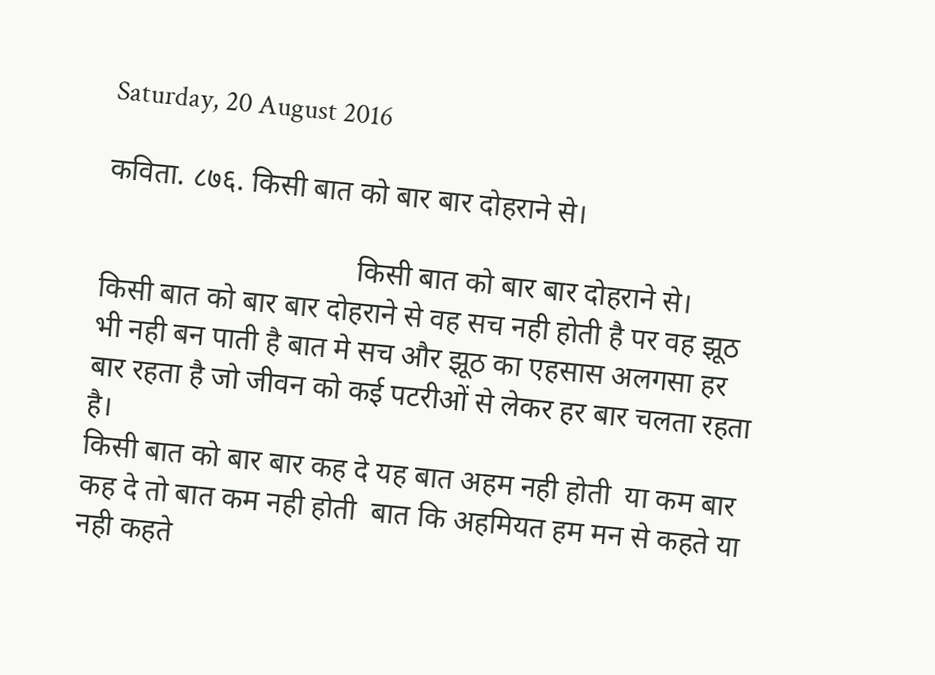Saturday, 20 August 2016

कविता. ८७६. किसी बात को बार बार दोहराने से।

                                   किसी बात को बार बार दोहराने से।
किसी बात को बार बार दोहराने से वह सच नही होती है पर वह झूठ भी नही बन पाती है बात मे सच और झूठ का एहसास अलगसा हर बार रहता है जो जीवन को कई पटरीओं से लेकर हर बार चलता रहता है।
किसी बात को बार बार कह दे यह बात अहम नही होती  या कम बार कह दे तो बात कम नही होती  बात कि अहमियत हम मन से कहते या नही कहते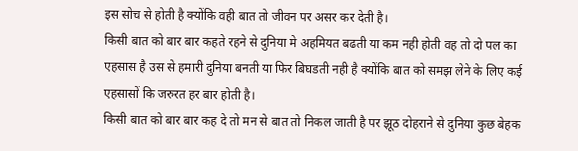इस सोच से होती है क्योंकि वही बात तो जीवन पर असर कर देती है।
किसी बात को बार बार कहते रहने से दुनिया मे अहमियत बढती या कम नही होती वह तो दो पल का एहसास है उस से हमारी दुनिया बनती या फिर बिघडती नही है क्योंकि बात को समझ लेने के लिए कई एहसासों कि जरुरत हर बार होती है।
किसी बात को बार बार कह दे तो मन से बात तो निकल जाती है पर झूठ दोहराने से दुनिया कुछ बेहक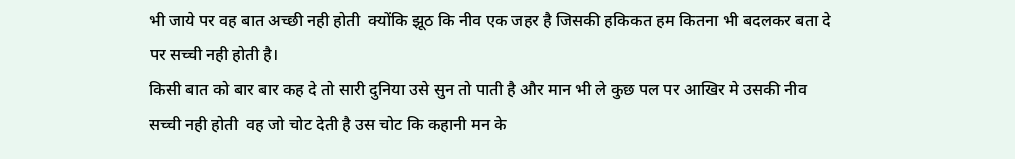भी जाये पर वह बात अच्छी नही होती  क्योंकि झूठ कि नीव एक जहर है जिसकी हकिकत हम कितना भी बदलकर बता दे पर सच्ची नही होती है।
किसी बात को बार बार कह दे तो सारी दुनिया उसे सुन तो पाती है और मान भी ले कुछ पल पर आखिर मे उसकी नीव सच्ची नही होती  वह जो चोट देती है उस चोट कि कहानी मन के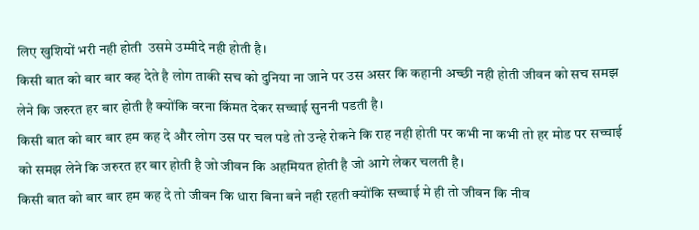लिए खुशियों भरी नही होती  उसमे उम्मीदे नही होती है।
किसी बात को बार बार कह देते है लोग ताकी सच को दुनिया ना जाने पर उस असर कि कहानी अच्छी नही होती जीवन को सच समझ लेने कि जरुरत हर बार होती है क्योंकि वरना किंमत देकर सच्चाई सुननी पडती है।
किसी बात को बार बार हम कह दे और लोग उस पर चल पडे तो उन्हे रोकने कि राह नही होती पर कभी ना कभी तो हर मोड पर सच्चाई को समझ लेने कि जरुरत हर बार होती है जो जीवन कि अहमियत होती है जो आगे लेकर चलती है।
किसी बात को बार बार हम कह दे तो जीवन कि धारा बिना बने नही रहती क्योंकि सच्चाई मे ही तो जीवन कि नीव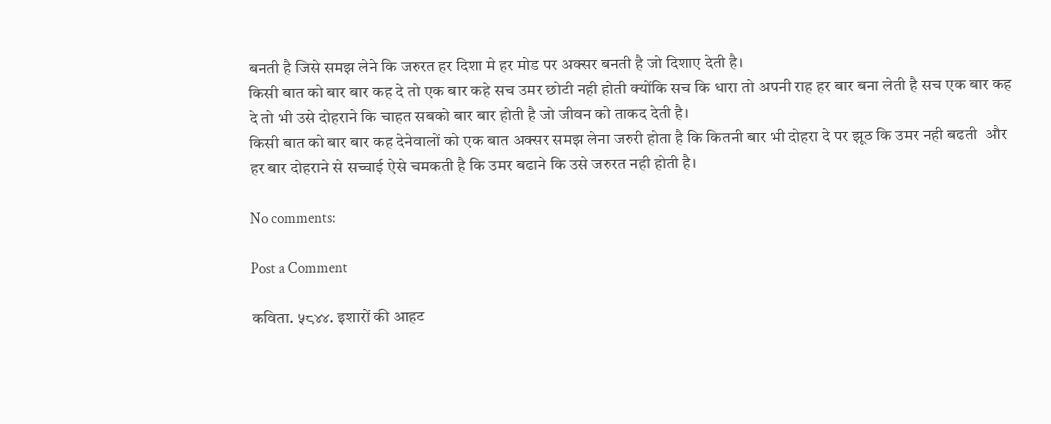बनती है जिसे समझ लेने कि जरुरत हर दिशा मे हर मोड पर अक्सर बनती है जो दिशाए देती है।
किसी बात को बार बार कह दे तो एक बार कहे सच उमर छोटी नही होती क्योंकि सच कि धारा तो अपनी राह हर बार बना लेती है सच एक बार कह दे तो भी उसे दोहराने कि चाहत सबको बार बार होती है जो जीवन को ताकद देती है।
किसी बात को बार बार कह देनेवालों को एक बात अक्सर समझ लेना जरुरी होता है कि कितनी बार भी दोहरा दे पर झूठ कि उमर नही बढती  और हर बार दोहराने से सच्चाई ऐसे चमकती है कि उमर बढाने कि उसे जरुरत नही होती है।

No comments:

Post a Comment

कविता. ५८४४. इशारों की आहट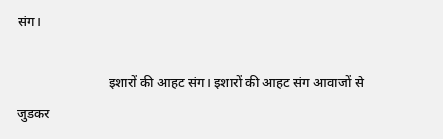संग।

                           इशारों की आहट संग। इशारों की आहट संग आवाजों से जुडकर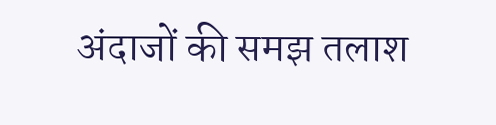अंदाजों की समझ तलाश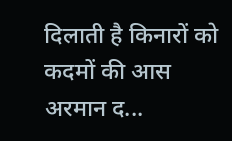दिलाती है किनारों को कदमों की आस अरमान द...